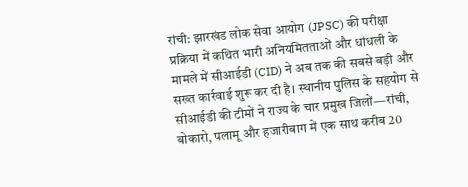रांची: झारखंड लोक सेवा आयोग (JPSC) की परीक्षा प्रक्रिया में कथित भारी अनियमितताओं और धांधली के मामले में सीआईडी (CID) ने अब तक की सबसे बड़ी और सख्त कार्रवाई शुरू कर दी है। स्थानीय पुलिस के सहयोग से सीआईडी की टीमों ने राज्य के चार प्रमुख जिलों—रांची, बोकारो, पलामू और हजारीबाग में एक साथ करीब 20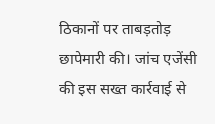ठिकानों पर ताबड़तोड़ छापेमारी की। जांच एजेंसी की इस सख्त कार्रवाई से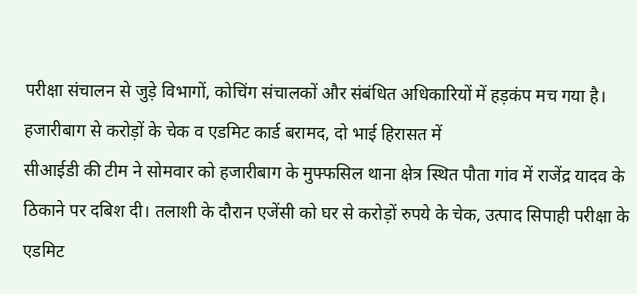परीक्षा संचालन से जुड़े विभागों, कोचिंग संचालकों और संबंधित अधिकारियों में हड़कंप मच गया है।
हजारीबाग से करोड़ों के चेक व एडमिट कार्ड बरामद, दो भाई हिरासत में
सीआईडी की टीम ने सोमवार को हजारीबाग के मुफ्फसिल थाना क्षेत्र स्थित पौता गांव में राजेंद्र यादव के ठिकाने पर दबिश दी। तलाशी के दौरान एजेंसी को घर से करोड़ों रुपये के चेक, उत्पाद सिपाही परीक्षा के एडमिट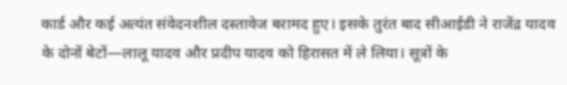कार्ड और कई अत्यंत संवेदनशील दस्तावेज बरामद हुए। इसके तुरंत बाद सीआईडी ने राजेंद्र यादव के दोनों बेटों—लालू यादव और प्रदीप यादव को हिरासत में ले लिया। सूत्रों के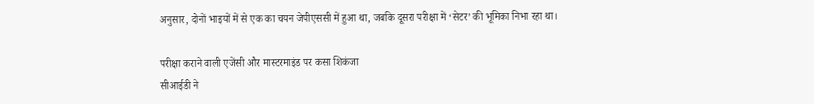अनुसार, दोनों भाइयों में से एक का चयन जेपीएससी में हुआ था, जबकि दूसरा परीक्षा में ‘सेटर’ की भूमिका निभा रहा था।

परीक्षा कराने वाली एजेंसी और मास्टरमाइंड पर कसा शिकंजा
सीआईडी ने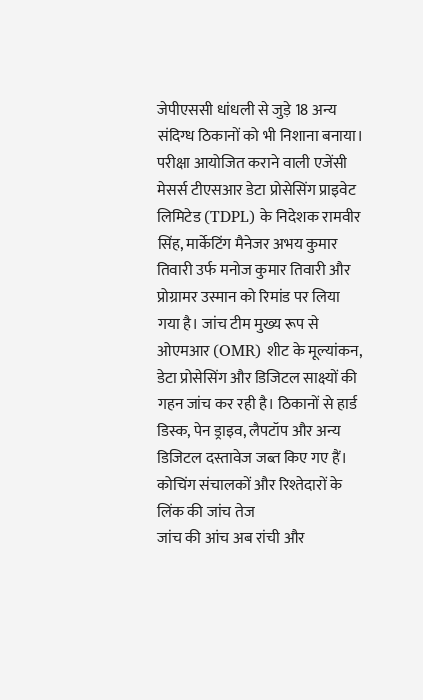जेपीएससी धांधली से जुड़े 18 अन्य संदिग्ध ठिकानों को भी निशाना बनाया। परीक्षा आयोजित कराने वाली एजेंसी मेसर्स टीएसआर डेटा प्रोसेसिंग प्राइवेट लिमिटेड (TDPL) के निदेशक रामवीर सिंह, मार्केटिंग मैनेजर अभय कुमार तिवारी उर्फ मनोज कुमार तिवारी और प्रोग्रामर उस्मान को रिमांड पर लिया गया है। जांच टीम मुख्य रूप से ओएमआर (OMR) शीट के मूल्यांकन, डेटा प्रोसेसिंग और डिजिटल साक्ष्यों की गहन जांच कर रही है। ठिकानों से हार्ड डिस्क, पेन ड्राइव, लैपटॉप और अन्य डिजिटल दस्तावेज जब्त किए गए हैं।
कोचिंग संचालकों और रिश्तेदारों के लिंक की जांच तेज
जांच की आंच अब रांची और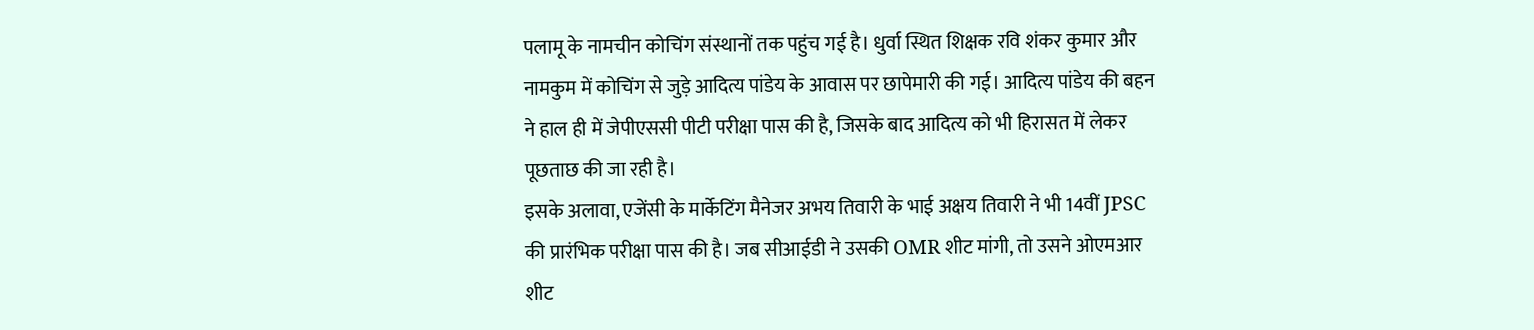पलामू के नामचीन कोचिंग संस्थानों तक पहुंच गई है। धुर्वा स्थित शिक्षक रवि शंकर कुमार और नामकुम में कोचिंग से जुड़े आदित्य पांडेय के आवास पर छापेमारी की गई। आदित्य पांडेय की बहन ने हाल ही में जेपीएससी पीटी परीक्षा पास की है, जिसके बाद आदित्य को भी हिरासत में लेकर पूछताछ की जा रही है।
इसके अलावा, एजेंसी के मार्केटिंग मैनेजर अभय तिवारी के भाई अक्षय तिवारी ने भी 14वीं JPSC की प्रारंभिक परीक्षा पास की है। जब सीआईडी ने उसकी OMR शीट मांगी, तो उसने ओएमआर शीट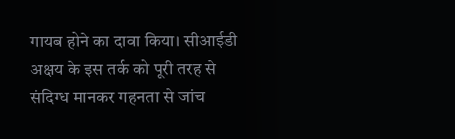गायब होने का दावा किया। सीआईडी अक्षय के इस तर्क को पूरी तरह से संदिग्ध मानकर गहनता से जांच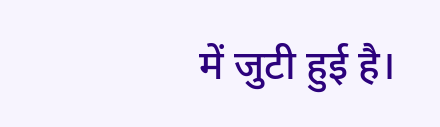में जुटी हुई है।